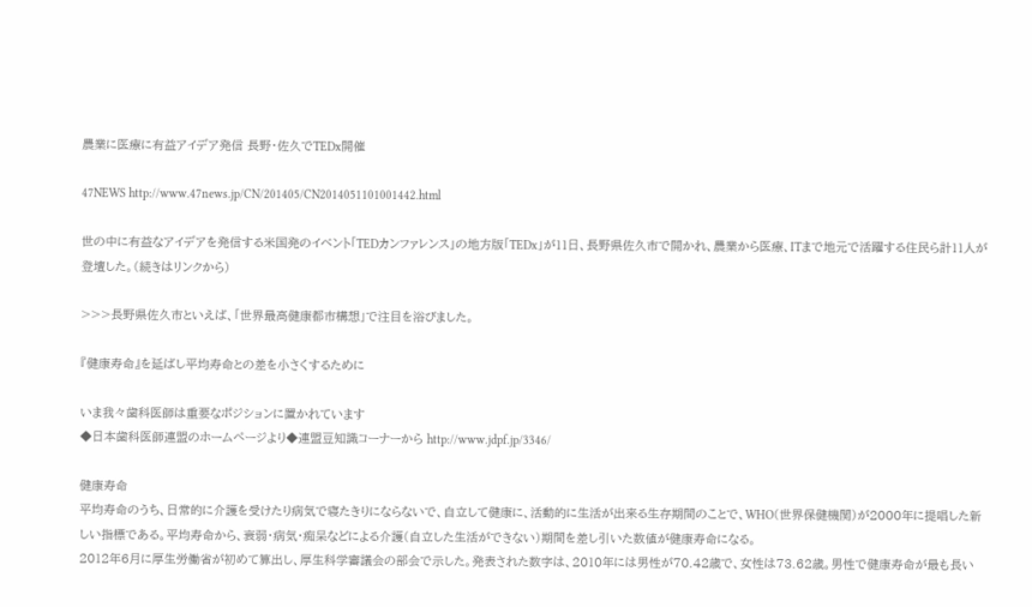農業に医療に有益アイデア発信 長野・佐久でTEDx開催

47NEWS http://www.47news.jp/CN/201405/CN2014051101001442.html

世の中に有益なアイデアを発信する米国発のイベント「TEDカンファレンス」の地方版「TEDx」が11日、長野県佐久市で開かれ、農業から医療、ITまで地元で活躍する住民ら計11人が登壇した。(続きはリンクから)

>>>長野県佐久市といえば、「世界最高健康都市構想」で注目を浴びました。

『健康寿命』を延ばし平均寿命との差を小さくするために

いま我々歯科医師は重要なポジションに置かれています
◆日本歯科医師連盟のホームページより◆連盟豆知識コーナーから http://www.jdpf.jp/3346/

健康寿命
平均寿命のうち、日常的に介護を受けたり病気で寝たきりにならないで、自立して健康に、活動的に生活が出来る生存期間のことで、WHO(世界保健機関)が2000年に提唱した新しい指標である。平均寿命から、衰弱・病気・痴呆などによる介護(自立した生活ができない)期間を差し引いた数値が健康寿命になる。
2012年6月に厚生労働省が初めて算出し、厚生科学審議会の部会で示した。発表された数字は、2010年には男性が70.42歳で、女性は73.62歳。男性で健康寿命が最も長い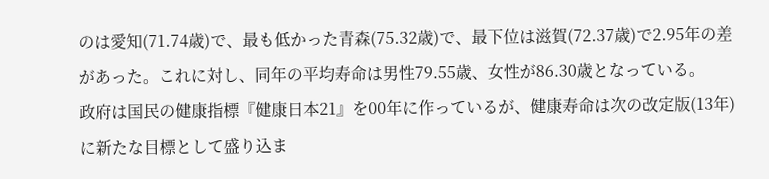のは愛知(71.74歳)で、最も低かった青森(75.32歳)で、最下位は滋賀(72.37歳)で2.95年の差があった。これに対し、同年の平均寿命は男性79.55歳、女性が86.30歳となっている。
政府は国民の健康指標『健康日本21』を00年に作っているが、健康寿命は次の改定版(13年)に新たな目標として盛り込ま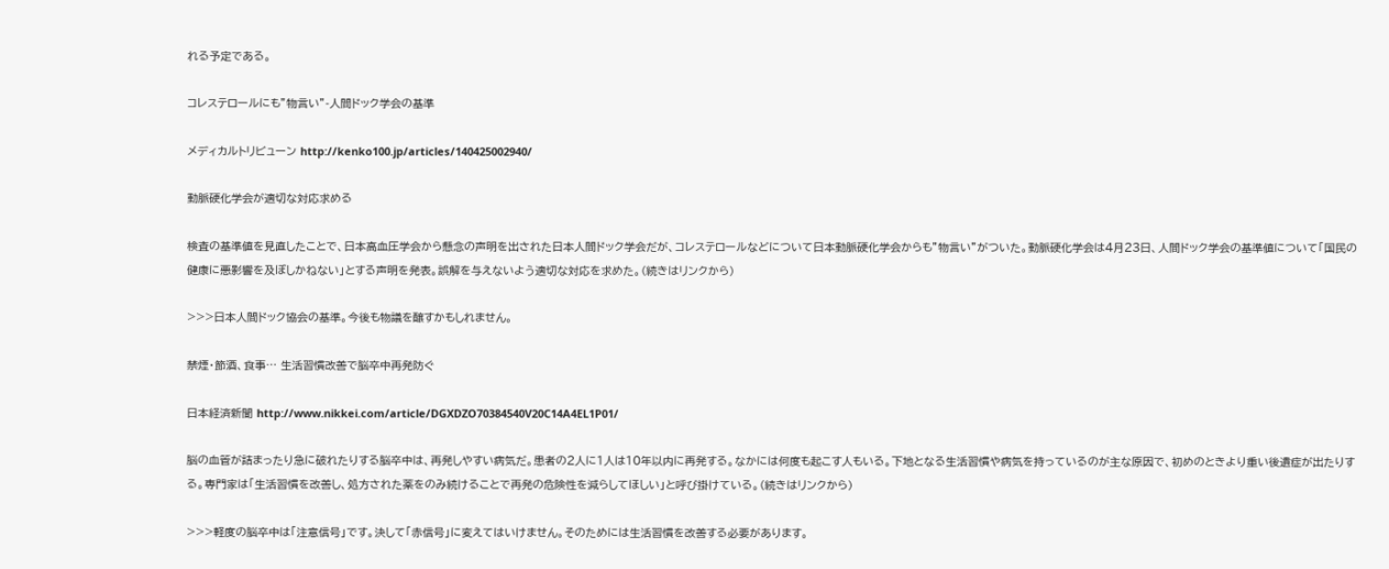れる予定である。

コレステロールにも”物言い”-人間ドック学会の基準

メディカルトリビューン http://kenko100.jp/articles/140425002940/

動脈硬化学会が適切な対応求める

検査の基準値を見直したことで、日本高血圧学会から懸念の声明を出された日本人間ドック学会だが、コレステロールなどについて日本動脈硬化学会からも”物言い”がついた。動脈硬化学会は4月23日、人間ドック学会の基準値について「国民の健康に悪影響を及ぼしかねない」とする声明を発表。誤解を与えないよう適切な対応を求めた。(続きはリンクから)

>>>日本人間ドック協会の基準。今後も物議を醸すかもしれません。

禁煙・節酒、食事… 生活習慣改善で脳卒中再発防ぐ

日本経済新聞 http://www.nikkei.com/article/DGXDZO70384540V20C14A4EL1P01/

脳の血管が詰まったり急に破れたりする脳卒中は、再発しやすい病気だ。患者の2人に1人は10年以内に再発する。なかには何度も起こす人もいる。下地となる生活習慣や病気を持っているのが主な原因で、初めのときより重い後遺症が出たりする。専門家は「生活習慣を改善し、処方された薬をのみ続けることで再発の危険性を減らしてほしい」と呼び掛けている。(続きはリンクから)

>>>軽度の脳卒中は「注意信号」です。決して「赤信号」に変えてはいけません。そのためには生活習慣を改善する必要があります。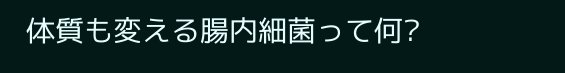体質も変える腸内細菌って何?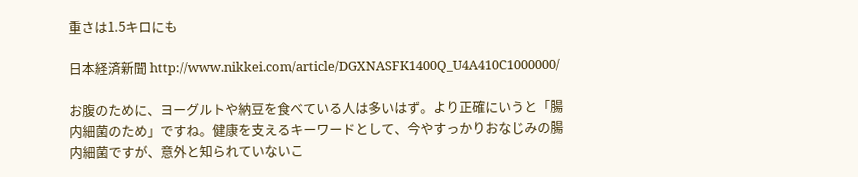重さは1.5キロにも

日本経済新聞 http://www.nikkei.com/article/DGXNASFK1400Q_U4A410C1000000/

お腹のために、ヨーグルトや納豆を食べている人は多いはず。より正確にいうと「腸内細菌のため」ですね。健康を支えるキーワードとして、今やすっかりおなじみの腸内細菌ですが、意外と知られていないこ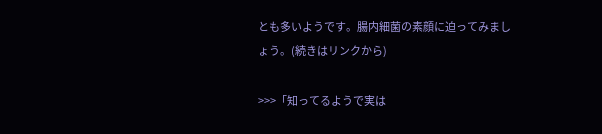とも多いようです。腸内細菌の素顔に迫ってみましょう。(続きはリンクから)

>>>「知ってるようで実は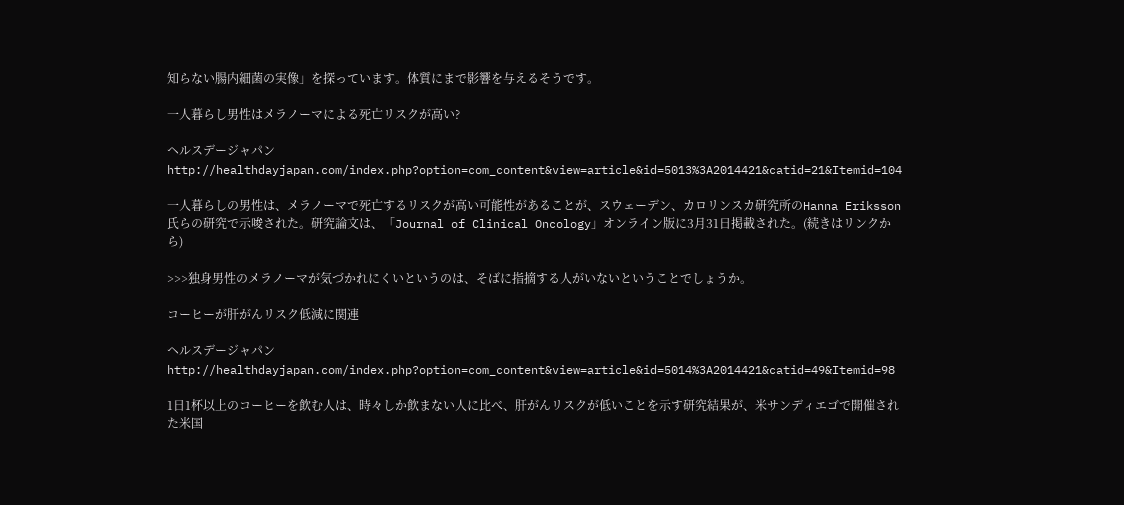知らない腸内細菌の実像」を探っています。体質にまで影響を与えるそうです。

一人暮らし男性はメラノーマによる死亡リスクが高い?

ヘルスデージャパン http://healthdayjapan.com/index.php?option=com_content&view=article&id=5013%3A2014421&catid=21&Itemid=104

一人暮らしの男性は、メラノーマで死亡するリスクが高い可能性があることが、スウェーデン、カロリンスカ研究所のHanna Eriksson氏らの研究で示唆された。研究論文は、「Journal of Clinical Oncology」オンライン版に3月31日掲載された。(続きはリンクから)

>>>独身男性のメラノーマが気づかれにくいというのは、そばに指摘する人がいないということでしょうか。

コーヒーが肝がんリスク低減に関連

ヘルスデージャパン http://healthdayjapan.com/index.php?option=com_content&view=article&id=5014%3A2014421&catid=49&Itemid=98

1日1杯以上のコーヒーを飲む人は、時々しか飲まない人に比べ、肝がんリスクが低いことを示す研究結果が、米サンディエゴで開催された米国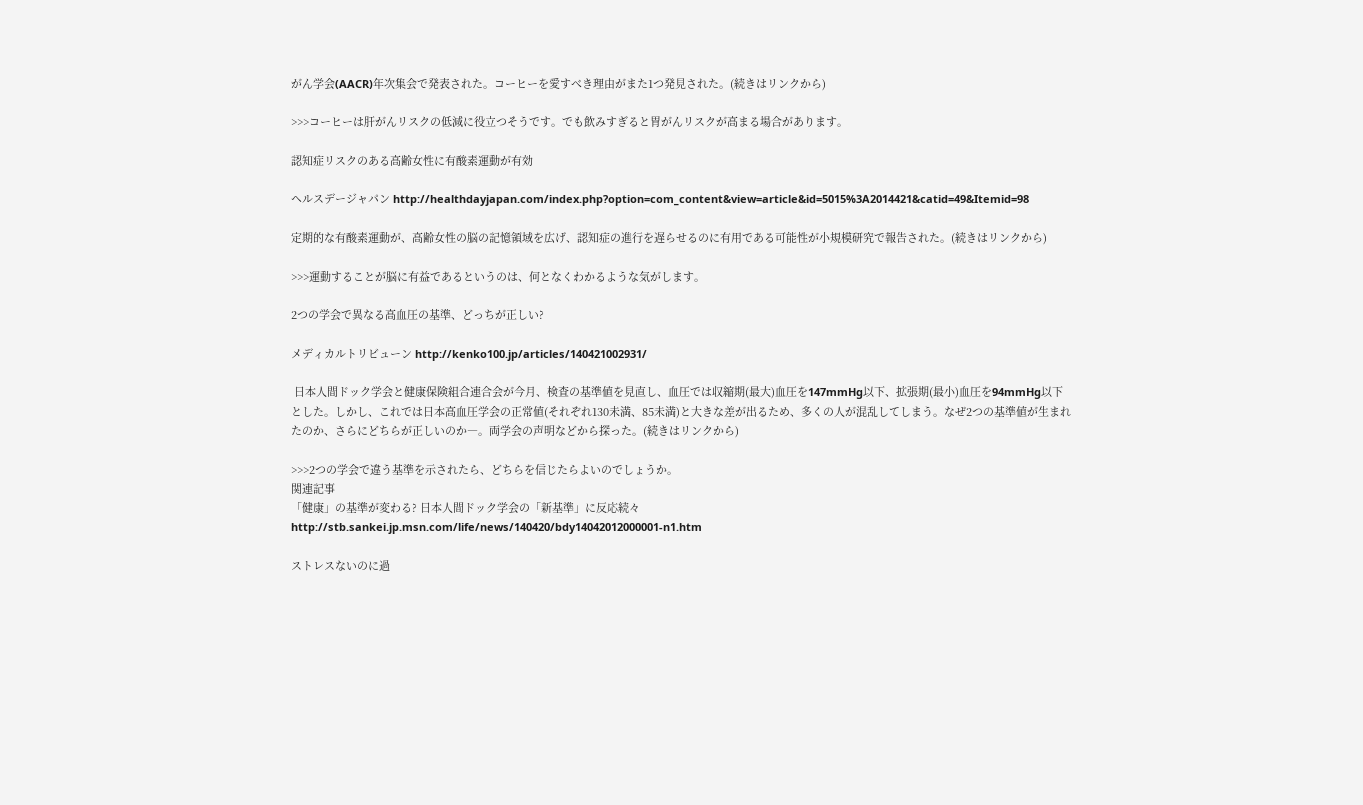がん学会(AACR)年次集会で発表された。コーヒーを愛すべき理由がまた1つ発見された。(続きはリンクから)

>>>コーヒーは肝がんリスクの低減に役立つそうです。でも飲みすぎると胃がんリスクが高まる場合があります。

認知症リスクのある高齢女性に有酸素運動が有効

ヘルスデージャパン http://healthdayjapan.com/index.php?option=com_content&view=article&id=5015%3A2014421&catid=49&Itemid=98

定期的な有酸素運動が、高齢女性の脳の記憶領域を広げ、認知症の進行を遅らせるのに有用である可能性が小規模研究で報告された。(続きはリンクから)

>>>運動することが脳に有益であるというのは、何となくわかるような気がします。

2つの学会で異なる高血圧の基準、どっちが正しい?

メディカルトリビューン http://kenko100.jp/articles/140421002931/

 日本人間ドック学会と健康保険組合連合会が今月、検査の基準値を見直し、血圧では収縮期(最大)血圧を147mmHg以下、拡張期(最小)血圧を94mmHg以下とした。しかし、これでは日本高血圧学会の正常値(それぞれ130未満、85未満)と大きな差が出るため、多くの人が混乱してしまう。なぜ2つの基準値が生まれたのか、さらにどちらが正しいのか―。両学会の声明などから探った。(続きはリンクから)

>>>2つの学会で違う基準を示されたら、どちらを信じたらよいのでしょうか。
関連記事
「健康」の基準が変わる? 日本人間ドック学会の「新基準」に反応続々
http://stb.sankei.jp.msn.com/life/news/140420/bdy14042012000001-n1.htm

ストレスないのに過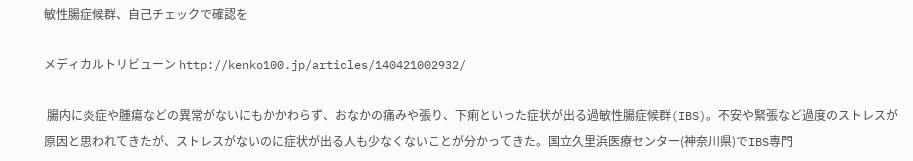敏性腸症候群、自己チェックで確認を

メディカルトリビューン http://kenko100.jp/articles/140421002932/

 腸内に炎症や腫瘍などの異常がないにもかかわらず、おなかの痛みや張り、下痢といった症状が出る過敏性腸症候群(IBS)。不安や緊張など過度のストレスが原因と思われてきたが、ストレスがないのに症状が出る人も少なくないことが分かってきた。国立久里浜医療センター(神奈川県)でIBS専門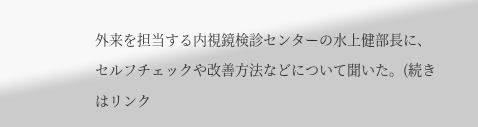外来を担当する内視鏡検診センターの水上健部長に、セルフチェックや改善方法などについて聞いた。(続きはリンク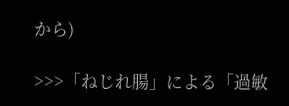から)

>>>「ねじれ腸」による「過敏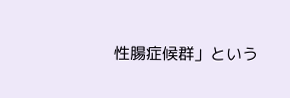性腸症候群」という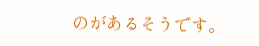のがあるそうです。